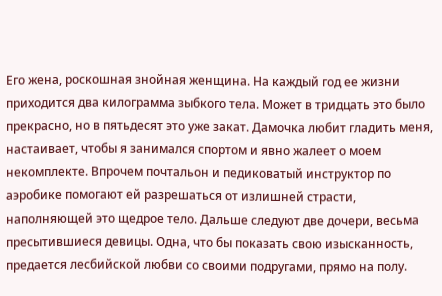Его жена, роскошная знойная женщина. На каждый год ее жизни приходится два килограмма зыбкого тела. Может в тридцать это было прекрасно, но в пятьдесят это уже закат. Дамочка любит гладить меня, настаивает, чтобы я занимался спортом и явно жалеет о моем некомплекте. Впрочем почтальон и педиковатый инструктор по аэробике помогают ей разрешаться от излишней страсти, наполняющей это щедрое тело. Дальше следуют две дочери, весьма пресытившиеся девицы. Одна, что бы показать свою изысканность, предается лесбийской любви со своими подругами, прямо на полу.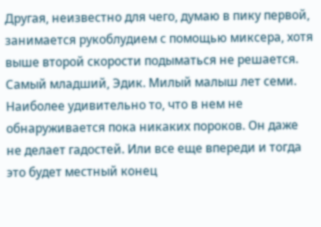Другая, неизвестно для чего, думаю в пику первой, занимается рукоблудием с помощью миксера, хотя выше второй скорости подыматься не решается. Самый младший, Эдик. Милый малыш лет семи. Наиболее удивительно то, что в нем не обнаруживается пока никаких пороков. Он даже не делает гадостей. Или все еще впереди и тогда это будет местный конец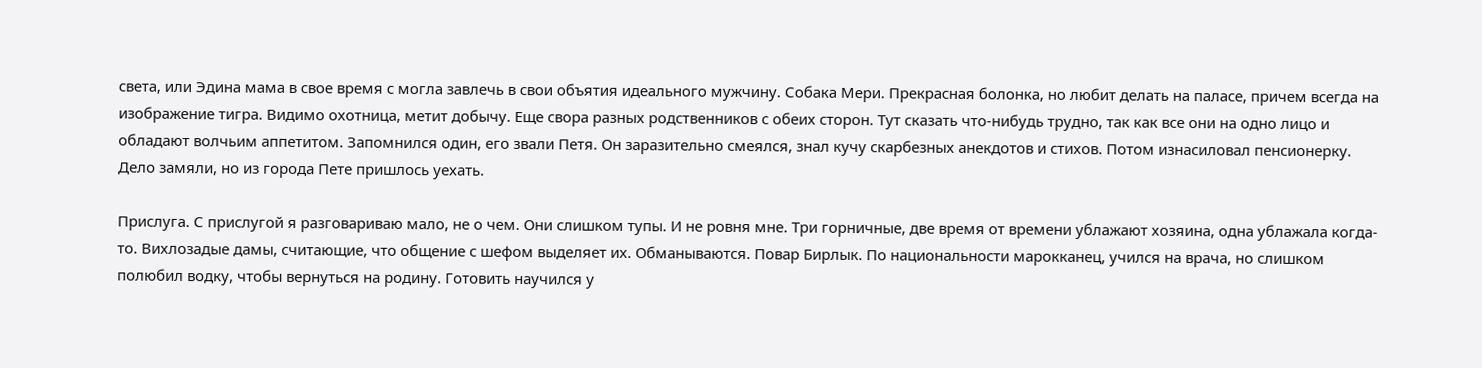света, или Эдина мама в свое время с могла завлечь в свои объятия идеального мужчину. Собака Мери. Прекрасная болонка, но любит делать на паласе, причем всегда на изображение тигра. Видимо охотница, метит добычу. Еще свора разных родственников с обеих сторон. Тут сказать что-нибудь трудно, так как все они на одно лицо и обладают волчьим аппетитом. Запомнился один, его звали Петя. Он заразительно смеялся, знал кучу скарбезных анекдотов и стихов. Потом изнасиловал пенсионерку. Дело замяли, но из города Пете пришлось уехать.

Прислуга. С прислугой я разговариваю мало, не о чем. Они слишком тупы. И не ровня мне. Три горничные, две время от времени ублажают хозяина, одна ублажала когда-то. Вихлозадые дамы, считающие, что общение с шефом выделяет их. Обманываются. Повар Бирлык. По национальности марокканец, учился на врача, но слишком полюбил водку, чтобы вернуться на родину. Готовить научился у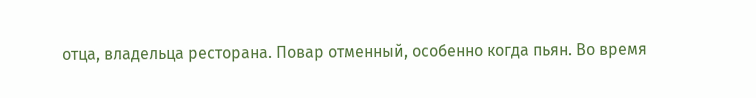отца, владельца ресторана. Повар отменный, особенно когда пьян. Во время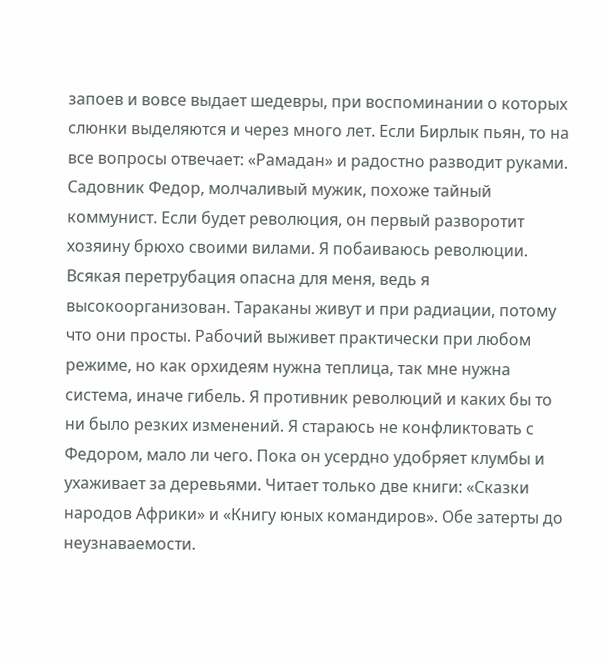запоев и вовсе выдает шедевры, при воспоминании о которых слюнки выделяются и через много лет. Если Бирлык пьян, то на все вопросы отвечает: «Рамадан» и радостно разводит руками. Садовник Федор, молчаливый мужик, похоже тайный коммунист. Если будет революция, он первый разворотит хозяину брюхо своими вилами. Я побаиваюсь революции. Всякая перетрубация опасна для меня, ведь я высокоорганизован. Тараканы живут и при радиации, потому что они просты. Рабочий выживет практически при любом режиме, но как орхидеям нужна теплица, так мне нужна система, иначе гибель. Я противник революций и каких бы то ни было резких изменений. Я стараюсь не конфликтовать с Федором, мало ли чего. Пока он усердно удобряет клумбы и ухаживает за деревьями. Читает только две книги: «Сказки народов Африки» и «Книгу юных командиров». Обе затерты до неузнаваемости.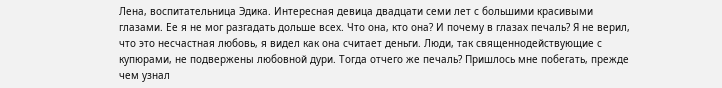Лена, воспитательница Эдика. Интересная девица двадцати семи лет с большими красивыми глазами. Ее я не мог разгадать дольше всех. Что она, кто она? И почему в глазах печаль? Я не верил, что это несчастная любовь, я видел как она считает деньги. Люди, так священнодействующие с купюрами, не подвержены любовной дури. Тогда отчего же печаль? Пришлось мне побегать, прежде чем узнал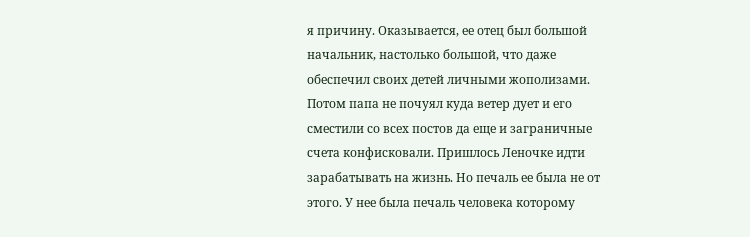я причину. Оказывается, ее отец был большой начальник, настолько большой, что даже обеспечил своих детей личными жополизами. Потом папа не почуял куда ветер дует и его сместили со всех постов да еще и заграничные счета конфисковали. Пришлось Леночке идти зарабатывать на жизнь. Но печаль ее была не от этого. У нее была печаль человека которому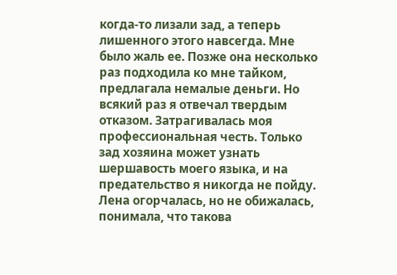когда-то лизали зад, а теперь лишенного этого навсегда. Мне было жаль ее. Позже она несколько раз подходила ко мне тайком, предлагала немалые деньги. Но всякий раз я отвечал твердым отказом. Затрагивалась моя профессиональная честь. Только зад хозяина может узнать шершавость моего языка, и на предательство я никогда не пойду. Лена огорчалась, но не обижалась, понимала, что такова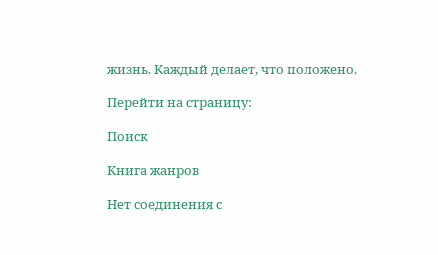жизнь. Каждый делает, что положено.

Перейти на страницу:

Поиск

Книга жанров

Нет соединения с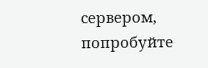сервером, попробуйте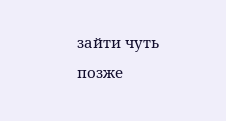зайти чуть позже